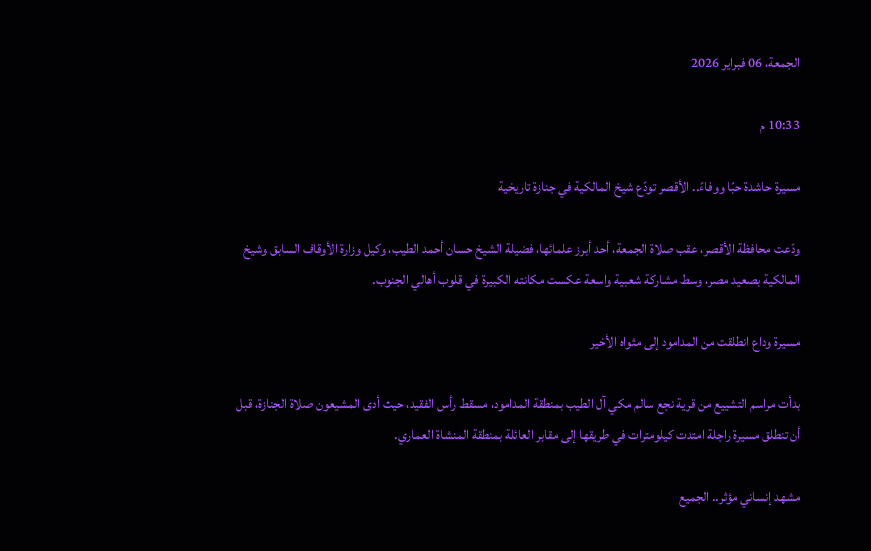الجمعة، 06 فبراير 2026

10:33 م

مسيرة حاشدة حبًا ووفاءً.. الأقصر تودّع شيخ المالكية في جنازة تاريخية

ودّعت محافظة الأقصر، عقب صلاة الجمعة، أحد أبرز علمائها، فضيلة الشيخ حسان أحمد الطيب، وكيل وزارة الأوقاف السابق وشيخ المالكية بصعيد مصر، وسط مشاركة شعبية واسعة عكست مكانته الكبيرة في قلوب أهالي الجنوب.

مسيرة وداع انطلقت من المدامود إلى مثواه الأخير

بدأت مراسم التشييع من قرية نجع سالم مكي آل الطيب بمنطقة المدامود، مسقط رأس الفقيد، حيث أدى المشيعون صلاة الجنازة، قبل أن تنطلق مسيرة راجلة امتدت كيلومترات في طريقها إلى مقابر العائلة بمنطقة المنشاة العماري.

مشهد إنساني مؤثر.. الجميع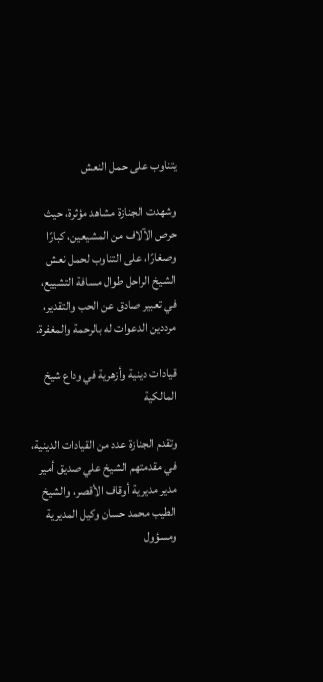يتناوب على حمل النعش

وشهدت الجنازة مشاهد مؤثرة، حيث حرص الآلاف من المشيعين، كبارًا وصغارًا، على التناوب لحمل نعش الشيخ الراحل طوال مسافة التشييع، في تعبير صادق عن الحب والتقدير، مرددين الدعوات له بالرحمة والمغفرة.

قيادات دينية وأزهرية في وداع شيخ المالكية

وتقدم الجنازة عدد من القيادات الدينية، في مقدمتهم الشيخ علي صديق أمير مدير مديرية أوقاف الأقصر، والشيخ الطيب محمد حسان وكيل المديرية ومسؤول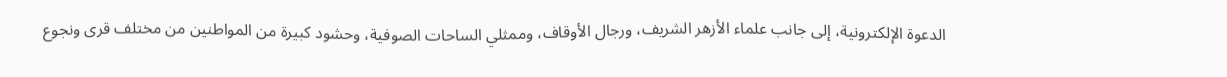الدعوة الإلكترونية، إلى جانب علماء الأزهر الشريف، ورجال الأوقاف، وممثلي الساحات الصوفية، وحشود كبيرة من المواطنين من مختلف قرى ونجوع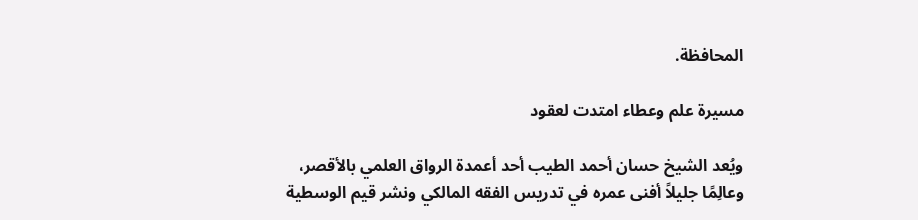المحافظة.

مسيرة علم وعطاء امتدت لعقود

ويُعد الشيخ حسان أحمد الطيب أحد أعمدة الرواق العلمي بالأقصر، وعالِمًا جليلاً أفنى عمره في تدريس الفقه المالكي ونشر قيم الوسطية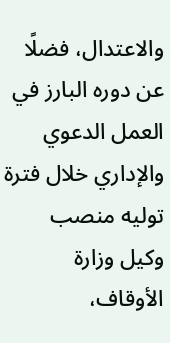والاعتدال، فضلًا عن دوره البارز في العمل الدعوي والإداري خلال فترة توليه منصب وكيل وزارة الأوقاف،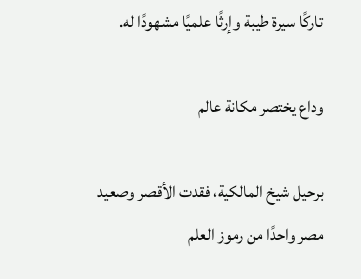تاركًا سيرة طيبة وإرثًا علميًا مشهودًا له.

وداع يختصر مكانة عالم

برحيل شيخ المالكية، فقدت الأقصر وصعيد مصر واحدًا من رموز العلم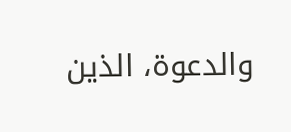والدعوة، الذين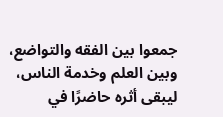جمعوا بين الفقه والتواضع، وبين العلم وخدمة الناس، ليبقى أثره حاضرًا في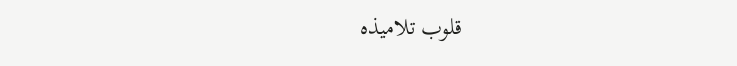قلوب تلاميذه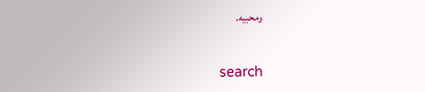ومحبيه.


search